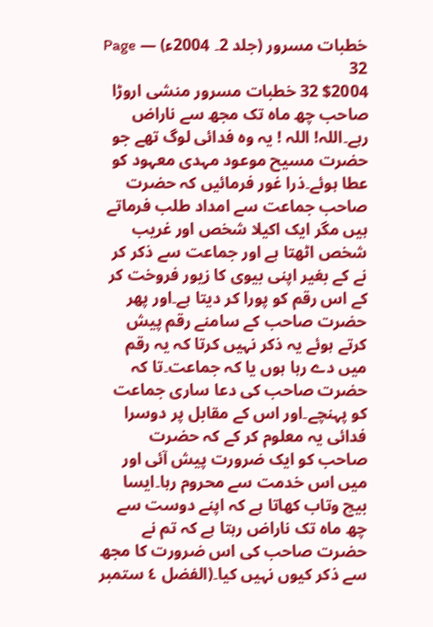خطبات مسرور (جلد 2۔ 2004ء) — Page 32
$2004 32 خطبات مسرور منشی اروڑا صاحب چھ ماہ تک مجھ سے ناراض رہے۔اللہ! اللہ ! یہ وہ فدائی لوگ تھے جو حضرت مسیح موعود مہدی معہود کو عطا ہوئے۔ذرا غور فرمائیں کہ حضرت صاحب جماعت سے امداد طلب فرماتے ہیں مگر ایک اکیلا شخص اور غریب شخص اٹھتا ہے اور جماعت سے ذکر کر نے کے بغیر اپنی بیوی کا زیور فروخت کر کے اس رقم کو پورا کر دیتا ہے۔اور پھر حضرت صاحب کے سامنے رقم پیش کرتے ہوئے یہ ذکر نہیں کرتا کہ یہ رقم میں دے رہا ہوں یا کہ جماعت۔تا کہ حضرت صاحب کی دعا ساری جماعت کو پہنچے۔اور اس کے مقابل پر دوسرا فدائی یہ معلوم کر کے کہ حضرت صاحب کو ایک ضرورت پیش آئی اور میں اس خدمت سے محروم رہا۔ایسا بیچ وتاب کھاتا ہے کہ اپنے دوست سے چھ ماہ تک ناراض رہتا ہے کہ تم نے حضرت صاحب کی اس ضرورت کا مجھ سے ذکر کیوں نہیں کیا۔(الفضل ٤ ستمبر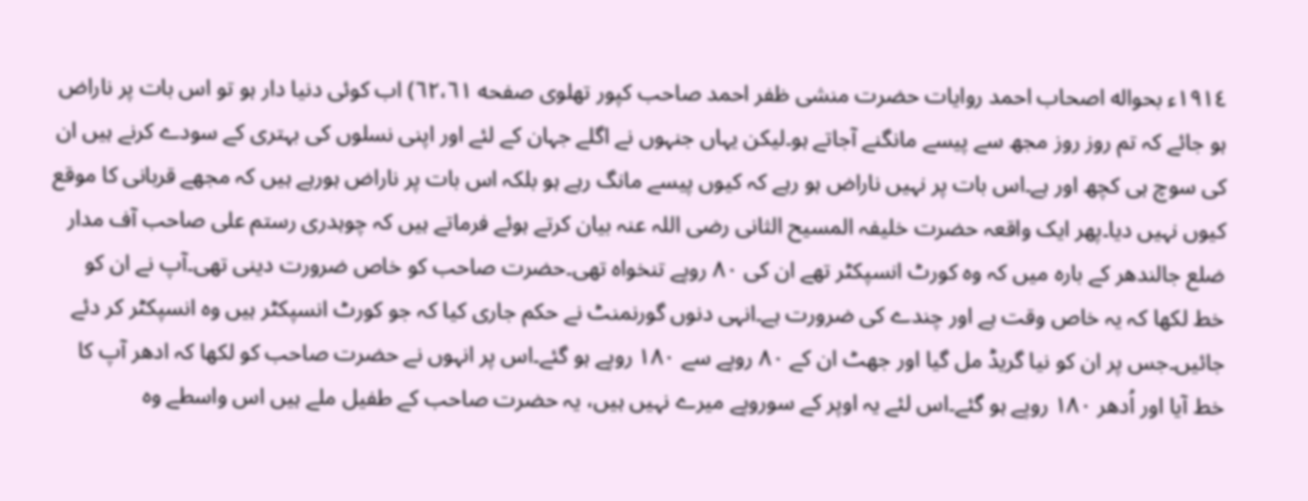١٩١٤ء بحواله اصحاب احمد روایات حضرت منشی ظفر احمد صاحب کپور تهلوی صفحه ٦٢،٦١) اب کوئی دنیا دار ہو تو اس بات پر ناراض ہو جائے کہ تم روز روز مجھ سے پیسے مانگنے آجاتے ہو۔لیکن یہاں جنہوں نے اگلے جہان کے لئے اور اپنی نسلوں کی بہتری کے سودے کرنے ہیں ان کی سوچ ہی کچھ اور ہے۔اس بات پر نہیں ناراض ہو رہے کہ کیوں پیسے مانگ رہے ہو بلکہ اس بات پر ناراض ہورہے ہیں کہ مجھے قربانی کا موقع کیوں نہیں دیا۔پھر ایک واقعہ حضرت خلیفہ المسیح الثانی رضی اللہ عنہ بیان کرتے ہوئے فرماتے ہیں کہ چوہدری رستم علی صاحب آف مدار ضلع جالندھر کے بارہ میں کہ وہ کورٹ انسپکٹر تھے ان کی ۸۰ روپے تنخواہ تھی۔حضرت صاحب کو خاص ضرورت دینی تھی۔آپ نے ان کو خط لکھا کہ یہ خاص وقت ہے اور چندے کی ضرورت ہے۔انہی دنوں گورنمنٹ نے حکم جاری کیا کہ جو کورٹ انسپکٹر ہیں وہ انسپکٹر کر دئے جائیں۔جس پر ان کو نیا گریڈ مل گیا اور جھٹ ان کے ۸۰ روپے سے ۱۸۰ روپے ہو گئے۔اس پر انہوں نے حضرت صاحب کو لکھا کہ ادھر آپ کا خط آیا اور اُدھر ۱۸۰ روپے ہو گئے۔اس لئے یہ اوپر کے سوروپے میرے نہیں ہیں، یہ حضرت صاحب کے طفیل ملے ہیں اس واسطے وہ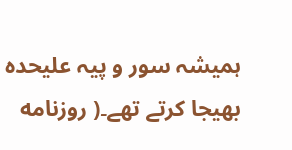ہمیشہ سور و پیہ علیحدہ بھیجا کرتے تھے۔( روزنامه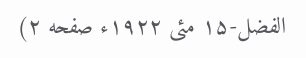الفضل-۱۵ مئی ۱۹۲۲ء صفحه ۲)